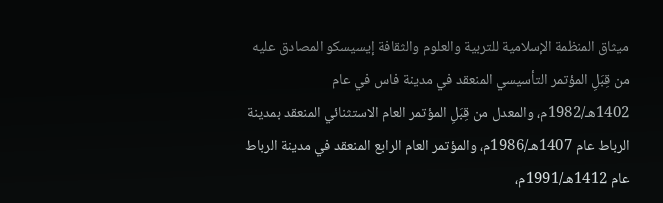ميثاق المنظمة الإسلامية للتربية والعلوم والثقافة إيسيسكو المصادق عليه من قِبَلِ المؤتمر التأسيسي المنعقد في مدينة فاس في عام 1402هـ/1982م، والمعدل من قِبَلِ المؤتمر العام الاستثنائي المنعقد بمدينة الرباط عام 1407هـ/1986م، والمؤتمر العام الرابع المنعقد في مدينة الرباط عام 1412هـ/1991م،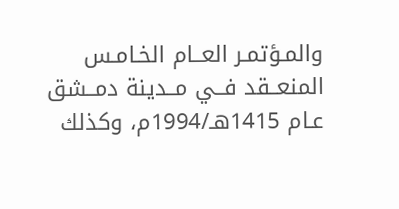والمـؤتمـر العــام الخـامـس المنعــقد فــي مــدينة دمــشق عـام 1415هـ/1994م، وكذلك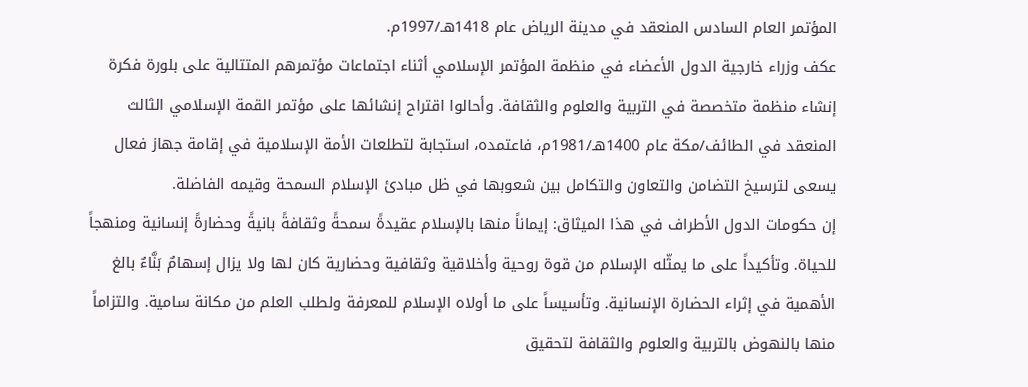المؤتمر العام السادس المنعقد في مدينة الرياض عام 1418هـ/1997م.
عكف وزراء خارجية الدول الأعضاء في منظمة المؤتمر الإسلامي أثناء اجتماعات مؤتمرهم المتتالية على بلورة فكرة إنشاء منظمة متخصصة في التربية والعلوم والثقافة. وأحالوا اقتراح إنشائها على مؤتمر القمة الإسلامي الثالث المنعقد في الطائف/مكة عام 1400هـ/1981م، فاعتمده، استجابة لتطلعات الأمة الإسلامية في إقامة جهاز فعال يسعى لترسيخ التضامن والتعاون والتكامل بين شعوبها في ظل مبادئ الإسلام السمحة وقيمه الفاضلة.
إن حكومات الدول الأطراف في هذا الميثاق: إيماناً منها بالإسلام عقيدةً سمحةً وثقافةً بانيةً وحضارةً إنسانية ومنهجاً للحياة. وتأكيداً على ما يمثّله الإسلام من قوة روحية وأخلاقية وثقافية وحضارية كان لها ولا يزال إسهامٌ بَنَّاءٌ بالغ الأهمية في إثراء الحضارة الإنسانية. وتأسيساً على ما أولاه الإسلام للمعرفة ولطلب العلم من مكانة سامية. والتزاماً منها بالنهوض بالتربية والعلوم والثقافة لتحقيق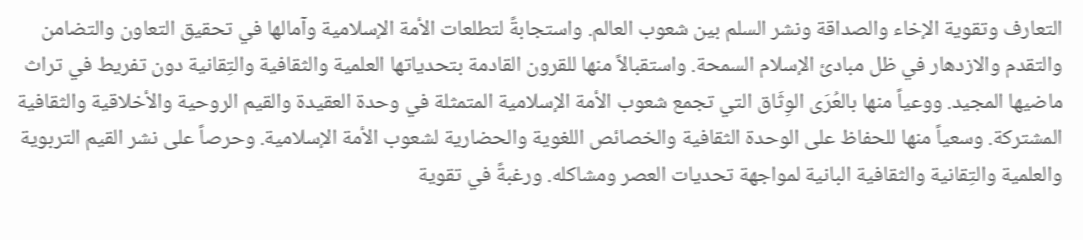التعارف وتقوية الإخاء والصداقة ونشر السلم بين شعوب العالم. واستجابةً لتطلعات الأمة الإسلامية وآمالها في تحقيق التعاون والتضامن والتقدم والازدهار في ظل مبادئ الإسلام السمحة. واستقبالاً منها للقرون القادمة بتحدياتها العلمية والثقافية والتِقانية دون تفريط في تراث ماضيها المجيد. ووعياً منها بالعُرَى الوِثَاق التي تجمع شعوب الأمة الإسلامية المتمثلة في وحدة العقيدة والقيم الروحية والأخلاقية والثقافية المشتركة. وسعياً منها للحفاظ على الوحدة الثقافية والخصائص اللغوية والحضارية لشعوب الأمة الإسلامية. وحرصاً على نشر القيم التربوية والعلمية والتِقانية والثقافية البانية لمواجهة تحديات العصر ومشاكله. ورغبةً في تقوية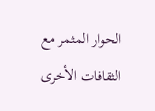الحوار المثمر مع الثقافات الأخرى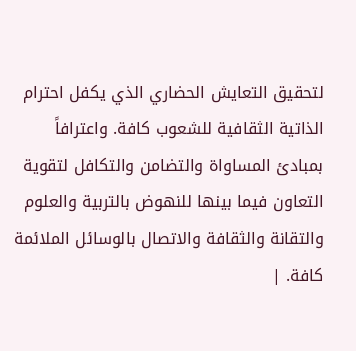لتحقيق التعايش الحضاري الذي يكفل احترام الذاتية الثقافية للشعوب كافة. واعترافاً بمبادئ المساواة والتضامن والتكافل لتقوية التعاون فيما بينها للنهوض بالتربية والعلوم والتقانة والثقافة والاتصال بالوسائل الملائمة كافة. |